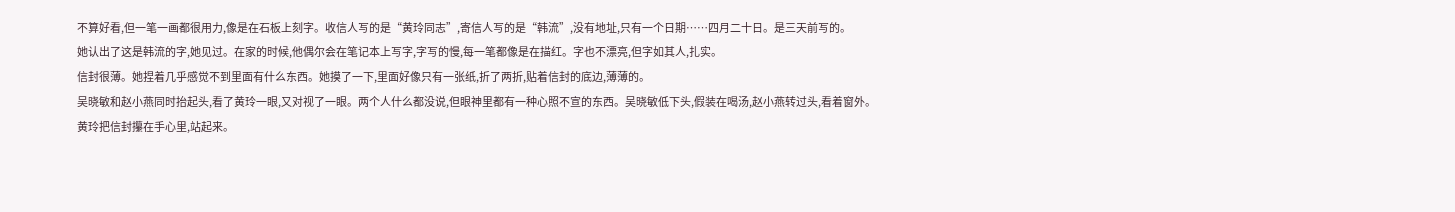不算好看,但一笔一画都很用力,像是在石板上刻字。收信人写的是“黄玲同志”,寄信人写的是“韩流”,没有地址,只有一个日期……四月二十日。是三天前写的。
她认出了这是韩流的字,她见过。在家的时候,他偶尔会在笔记本上写字,字写的慢,每一笔都像是在描红。字也不漂亮,但字如其人,扎实。
信封很薄。她捏着几乎感觉不到里面有什么东西。她摸了一下,里面好像只有一张纸,折了两折,贴着信封的底边,薄薄的。
吴晓敏和赵小燕同时抬起头,看了黄玲一眼,又对视了一眼。两个人什么都没说,但眼神里都有一种心照不宣的东西。吴晓敏低下头,假装在喝汤,赵小燕转过头,看着窗外。
黄玲把信封攥在手心里,站起来。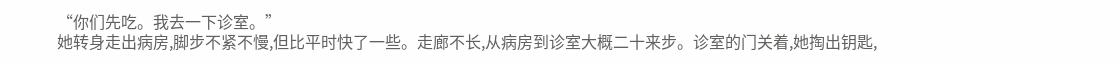“你们先吃。我去一下诊室。”
她转身走出病房,脚步不紧不慢,但比平时快了一些。走廊不长,从病房到诊室大概二十来步。诊室的门关着,她掏出钥匙,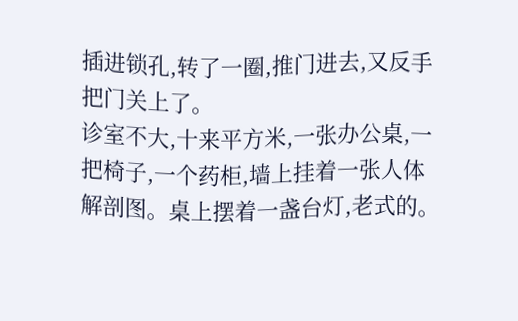插进锁孔,转了一圈,推门进去,又反手把门关上了。
诊室不大,十来平方米,一张办公桌,一把椅子,一个药柜,墙上挂着一张人体解剖图。桌上摆着一盏台灯,老式的。